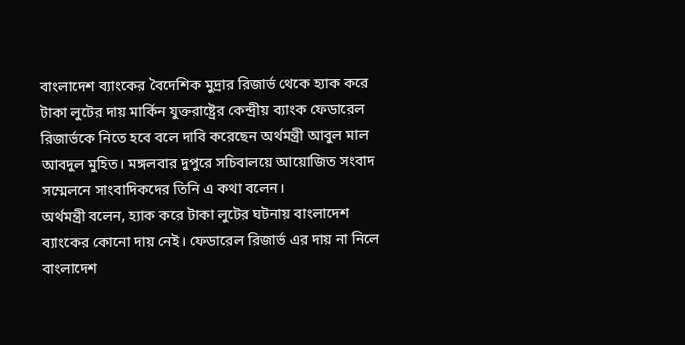বাংলাদেশ ব্যাংকের বৈদেশিক মুদ্রার রিজার্ভ থেকে হ্যাক করে টাকা লুটের দায় মার্কিন যুক্তরাষ্ট্রের কেন্দ্রীয় ব্যাংক ফেডারেল রিজার্ভকে নিতে হবে বলে দাবি করেছেন অর্থমন্ত্রী আবুল মাল আবদুল মুহিত। মঙ্গলবার দুপুরে সচিবালয়ে আয়োজিত সংবাদ সম্মেলনে সাংবাদিকদের তিনি এ কথা বলেন।
অর্থমন্ত্রী বলেন, হ্যাক করে টাকা লুটের ঘটনায় বাংলাদেশ ব্যাংকের কোনো দায় নেই। ফেডারেল রিজার্ভ এর দায় না নিলে বাংলাদেশ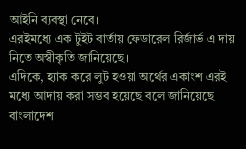আইনি ব্যবস্থা নেবে।
এরইমধ্যে এক টুইট বার্তায় ফেডারেল রির্জার্ভ এ দায় নিতে অস্বীকৃতি জানিয়েছে।
এদিকে, হ্যাক করে লুট হওয়া অর্থের একাংশ এরই মধ্যে আদায় করা সম্ভব হয়েছে বলে জানিয়েছে বাংলাদেশ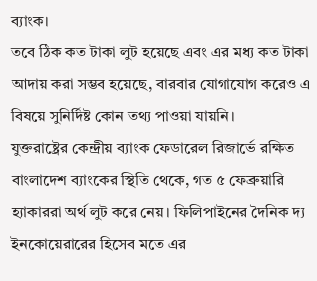ব্যাংক।
তবে ঠিক কত টাকা লুট হয়েছে এবং এর মধ্য কত টাকা আদায় করা সম্ভব হয়েছে, বারবার যোগাযোগ করেও এ বিষয়ে সুনির্দিষ্ট কোন তথ্য পাওয়া যায়নি।
যুক্তরাষ্ট্রের কেন্দ্রীয় ব্যাংক ফেডারেল রিজার্ভে রক্ষিত বাংলাদেশ ব্যাংকের স্থিতি থেকে, গত ৫ ফেব্রুয়ারি হ্যাকাররা অর্থ লুট করে নেয়। ফিলিপাইনের দৈনিক দ্য ইনকোয়েরারের হিসেব মতে এর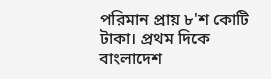পরিমান প্রায় ৮'শ কোটি টাকা। প্রথম দিকে বাংলাদেশ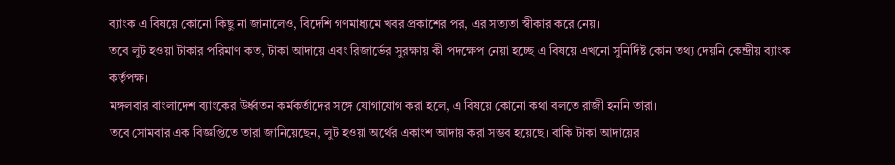ব্যাংক এ বিষয়ে কোনো কিছু না জানালেও, বিদেশি গণমাধ্যমে খবর প্রকাশের পর, এর সত্যতা স্বীকার করে নেয়।
তবে লুট হওয়া টাকার পরিমাণ কত, টাকা আদায়ে এবং রিজার্ভের সুরক্ষায় কী পদক্ষেপ নেয়া হচ্ছে এ বিষয়ে এখনো সুনির্দিষ্ট কোন তথ্য দেয়নি কেন্দ্রীয় ব্যাংক কর্তৃপক্ষ।
মঙ্গলবার বাংলাদেশ ব্যাংকের উর্ধ্বতন কর্মকর্তাদের সঙ্গে যোগাযোগ করা হলে, এ বিষয়ে কোনো কথা বলতে রাজী হননি তারা।
তবে সোমবার এক বিজ্ঞপ্তিতে তারা জানিয়েছেন, লুট হওয়া অর্থের একাংশ আদায় করা সম্ভব হয়েছে। বাকি টাকা আদায়ের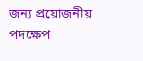জন্য প্রয়োজনীয় পদক্ষেপ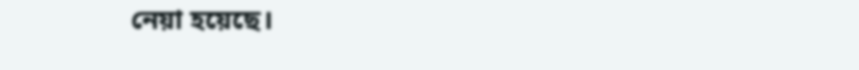নেয়া হয়েছে।